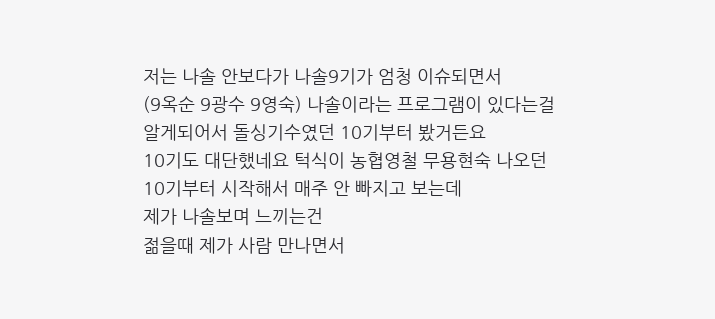저는 나솔 안보다가 나솔9기가 엄청 이슈되면서
(9옥순 9광수 9영숙) 나솔이라는 프로그램이 있다는걸
알게되어서 돌싱기수였던 10기부터 봤거든요
10기도 대단했네요 턱식이 농협영철 무용현숙 나오던
10기부터 시작해서 매주 안 빠지고 보는데
제가 나솔보며 느끼는건
젊을때 제가 사람 만나면서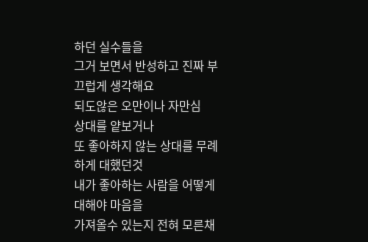하던 실수들을
그거 보면서 반성하고 진짜 부끄럽게 생각해요
되도않은 오만이나 자만심
상대를 얕보거나
또 좋아하지 않는 상대를 무례하게 대했던것
내가 좋아하는 사람을 어떻게 대해야 마음을
가져올수 있는지 전혀 모른채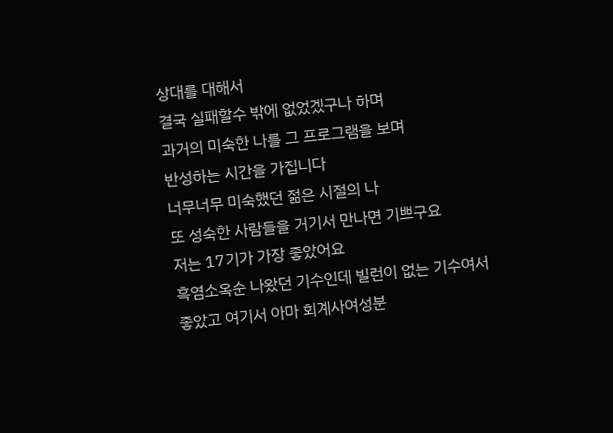상대를 대해서
결국 실패할수 밖에 없었겠구나 하며
과거의 미숙한 나를 그 프로그램을 보며
반성하는 시간을 가집니다
너무너무 미숙했던 젊은 시절의 나
또 성숙한 사람들을 거기서 만나면 기쁘구요
저는 17기가 가장 좋았어요
흑염소옥순 나왔던 기수인데 빌런이 없는 기수여서
좋았고 여기서 아마 회계사여성분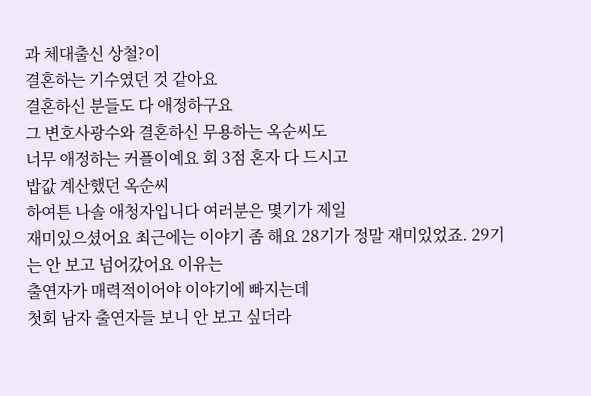과 체대출신 상철?이
결혼하는 기수였던 것 같아요
결혼하신 분들도 다 애정하구요
그 변호사광수와 결혼하신 무용하는 옥순씨도
너무 애정하는 커플이예요 회 3점 혼자 다 드시고
밥값 계산했던 옥순씨
하여튼 나솔 애청자입니다 여러분은 몇기가 제일
재미있으셨어요 최근에는 이야기 좀 해요 28기가 정말 재미있었죠. 29기는 안 보고 넘어갔어요 이유는
출연자가 매력적이어야 이야기에 빠지는데
첫회 남자 출연자들 보니 안 보고 싶더라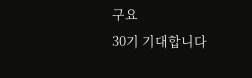구요
30기 기대합니다